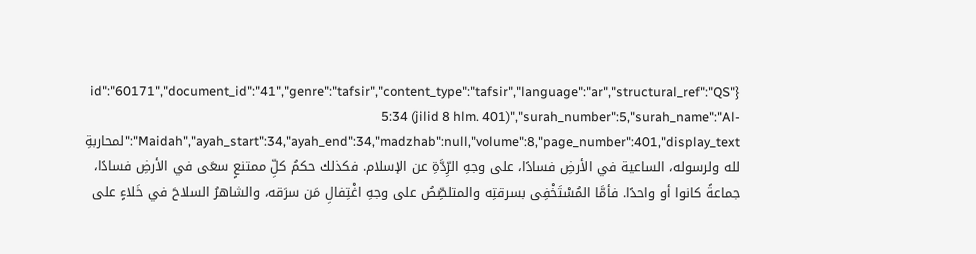{"id":"60171","document_id":"41","genre":"tafsir","content_type":"tafsir","language":"ar","structural_ref":"QS 5:34 (jilid 8 hlm. 401)","surah_number":5,"surah_name":"Al-Maidah","ayah_start":34,"ayah_end":34,"madzhab":null,"volume":8,"page_number":401,"display_text":"لمحاربةِ لله ولرسوله، الساعية في الأرضِ فسادًا، على وجهِ الرِّدَّةِ عن الإسلام. فكذلك حكمُ كلِّ ممتنعٍ سعَى في الأرضِ فسادًا، جماعةً كانوا أو واحدًا. فأمَّا المُسْتَخْفِى بسرقتِه والمتلصِّصُ على وجهِ اغْتِفالِ مَن سرَقه، والشاهرُ السلاحَ في خَلاءٍ على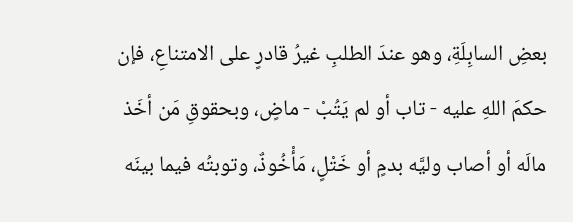بعضِ السابِلَةِ، وهو عندَ الطلبِ غيرُ قادرٍ على الامتناعِ، فإن حكمَ اللهِ عليه - تاب أو لم يَتُبْ - ماضٍ، وبحقوقِ مَن أخَذ مالَه أو أصاب وليَّه بدمٍ أو خَتْلٍ، مَأْخُوذٌ، وتوبتُه فيما بينَه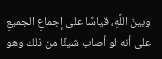وبينَ اللَّهِ، قياسًا على إجماعِ الجميعِ على أنه لو أصاب شيئًا من ذلك وهو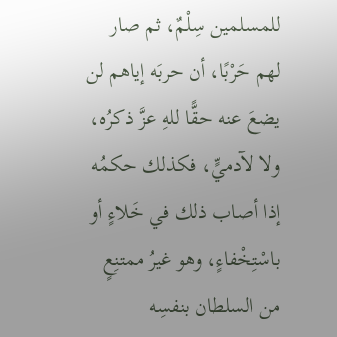للمسلمين سِلْمٌ، ثم صار لهم حَرْبًا، أن حربَه إياهم لن يضعَ عنه حقًّا للهِ عزَّ ذكرُه، ولا لآدميٍّ، فكذلك حكمُه إذا أصاب ذلك في خَلاءٍ أو باسْتِخْفاءٍ، وهو غيرُ ممتنِعٍ من السلطان بنفسِه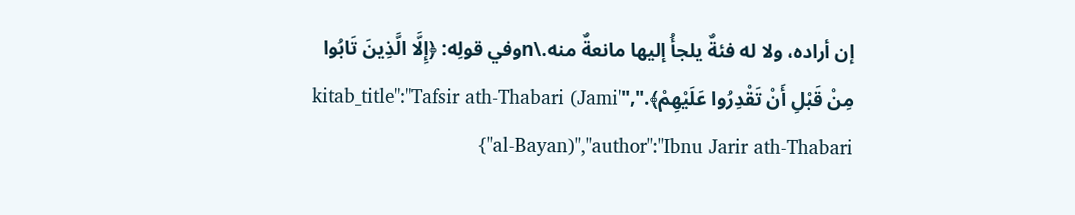إن أراده، ولا له فئةٌ يلجأُ إليها مانعةٌ منه.\nوفي قولِه: ﴿إِلَّا الَّذِينَ تَابُوا مِنْ قَبْلِ أَنْ تَقْدِرُوا عَلَيْهِمْ﴾.","kitab_title":"Tafsir ath-Thabari (Jami' al-Bayan)","author":"Ibnu Jarir ath-Thabari"}